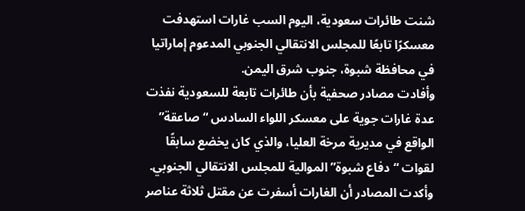شنت طائرات سعودية، اليوم السب غارات استهدفت معسكرًا تابعًا للمجلس الانتقالي الجنوبي المدعوم إماراتيا في محافظة شبوة، جنوب شرق اليمن.
وأفادت مصادر صحفية بأن طائرات تابعة للسعودية نفذت عدة غارات جوية على معسكر اللواء السادس “صاعقة” الواقع في مديرية مرخة العليا، والذي كان يخضع سابقًا لقوات “دفاع شبوة” الموالية للمجلس الانتقالي الجنوبي.
وأكدت المصادر أن الغارات أسفرت عن مقتل ثلاثة عناصر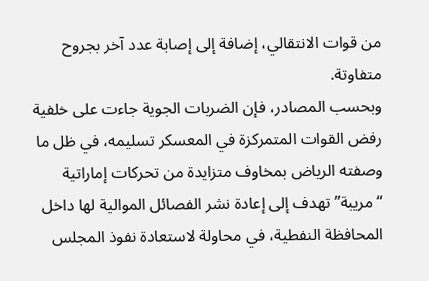من قوات الانتقالي، إضافة إلى إصابة عدد آخر بجروح متفاوتة.
وبحسب المصادر، فإن الضربات الجوية جاءت على خلفية رفض القوات المتمركزة في المعسكر تسليمه، في ظل ما وصفته الرياض بمخاوف متزايدة من تحركات إماراتية “مريبة” تهدف إلى إعادة نشر الفصائل الموالية لها داخل المحافظة النفطية، في محاولة لاستعادة نفوذ المجلس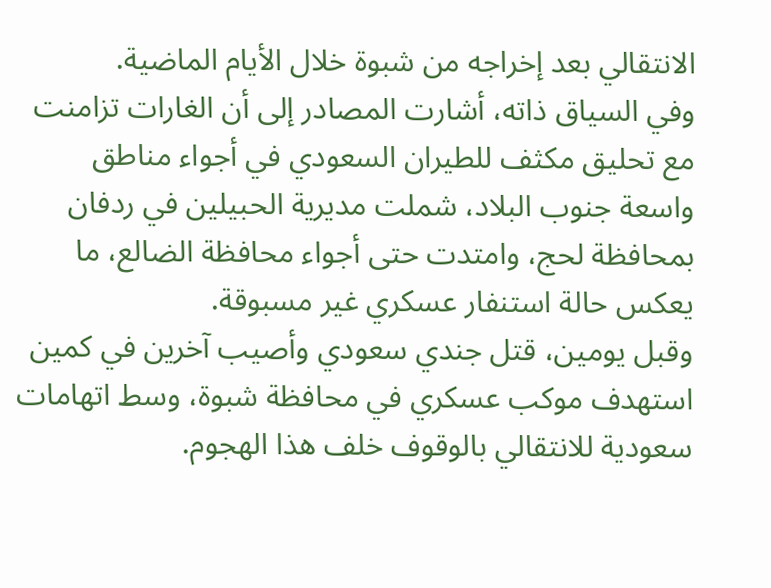الانتقالي بعد إخراجه من شبوة خلال الأيام الماضية.
وفي السياق ذاته، أشارت المصادر إلى أن الغارات تزامنت مع تحليق مكثف للطيران السعودي في أجواء مناطق واسعة جنوب البلاد، شملت مديرية الحبيلين في ردفان بمحافظة لحج، وامتدت حتى أجواء محافظة الضالع، ما يعكس حالة استنفار عسكري غير مسبوقة.
وقبل يومين، قتل جندي سعودي وأصيب آخرين في كمين استهدف موكب عسكري في محافظة شبوة، وسط اتهامات سعودية للانتقالي بالوقوف خلف هذا الهجوم.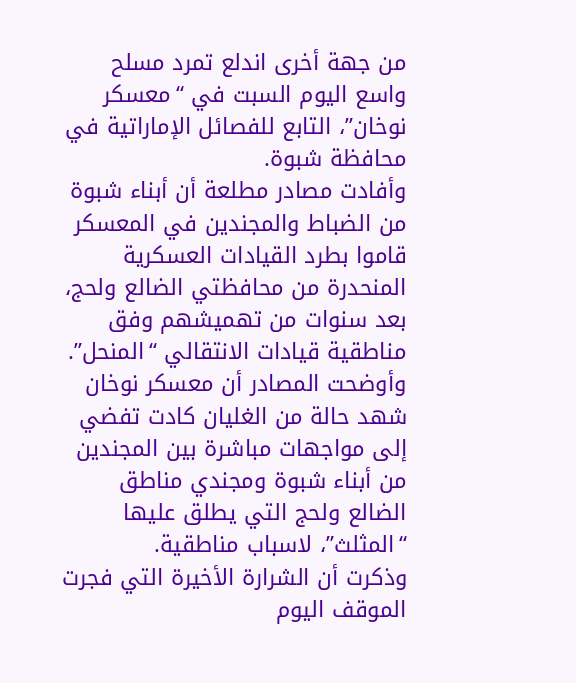من جهة أخرى اندلع تمرد مسلح واسع اليوم السبت في “معسكر نوخان”، التابع للفصائل الإماراتية في محافظة شبوة.
وأفادت مصادر مطلعة أن أبناء شبوة من الضباط والمجندين في المعسكر قاموا بطرد القيادات العسكرية المنحدرة من محافظتي الضالع ولحج، بعد سنوات من تهميشهم وفق مناطقية قيادات الانتقالي “المنحل”.
وأوضحت المصادر أن معسكر نوخان شهد حالة من الغليان كادت تفضي إلى مواجهات مباشرة بين المجندين من أبناء شبوة ومجندي مناطق الضالع ولحج التي يطلق عليها “المثلث”، لاسباب مناطقية.
وذكرت أن الشرارة الأخيرة التي فجرت الموقف اليوم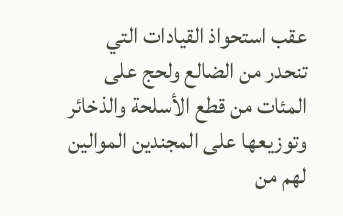عقب استحواذ القيادات التي تنحدر من الضالع ولحج على المئات من قطع الأسلحة والذخائر وتوزيعها على المجندين الموالين لهم من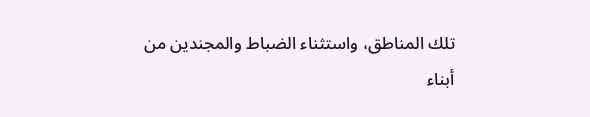تلك المناطق، واستثناء الضباط والمجندين من أبناء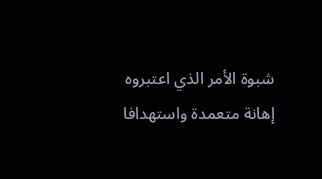شبوة الأمر الذي اعتبروه إهانة متعمدة واستهدافا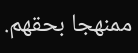ممنهجا بحقهم.